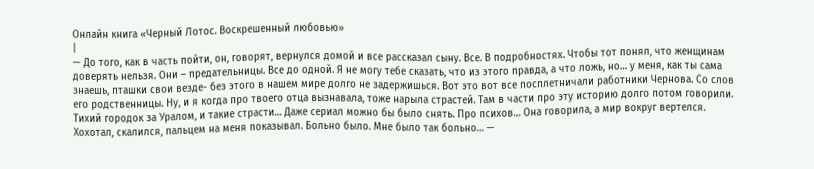Онлайн книга «Черный Лотос. Воскрешенный любовью»
|
— До того, как в часть пойти, он, говорят, вернулся домой и все рассказал сыну. Все. В подробностях. Чтобы тот понял, что женщинам доверять нельзя. Они – предательницы. Все до одной. Я не могу тебе сказать, что из этого правда, а что ложь, но… у меня, как ты сама знаешь, пташки свои везде- без этого в нашем мире долго не задержишься. Вот это вот все посплетничали работники Чернова. Со слов его родственницы. Ну, и я когда про твоего отца вызнавала, тоже нарыла страстей. Там в части про эту историю долго потом говорили. Тихий городок за Уралом, и такие страсти… Даже сериал можно бы было снять. Про психов… Она говорила, а мир вокруг вертелся. Хохотал, скалился, пальцем на меня показывал. Больно было. Мне было так больно… —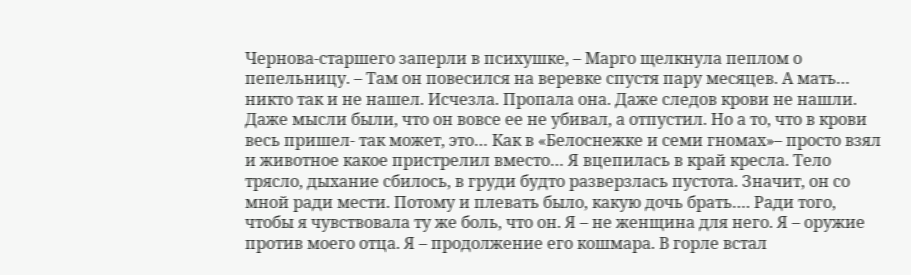Чернова-старшего заперли в психушке, – Марго щелкнула пеплом о пепельницу. – Там он повесился на веревке спустя пару месяцев. А мать… никто так и не нашел. Исчезла. Пропала она. Даже следов крови не нашли. Даже мысли были, что он вовсе ее не убивал, а отпустил. Но а то, что в крови весь пришел- так может, это… Как в «Белоснежке и семи гномах»– просто взял и животное какое пристрелил вместо… Я вцепилась в край кресла. Тело трясло, дыхание сбилось, в груди будто разверзлась пустота. Значит, он со мной ради мести. Потому и плевать было, какую дочь брать…. Ради того, чтобы я чувствовала ту же боль, что он. Я – не женщина для него. Я – оружие против моего отца. Я – продолжение его кошмара. В горле встал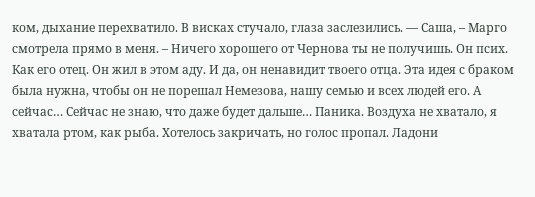ком, дыхание перехватило. В висках стучало, глаза заслезились. — Саша, – Марго смотрела прямо в меня. – Ничего хорошего от Чернова ты не получишь. Он псих. Как его отец. Он жил в этом аду. И да, он ненавидит твоего отца. Эта идея с браком была нужна, чтобы он не порешал Немезова, нашу семью и всех людей его. А сейчас… Сейчас не знаю, что даже будет дальше… Паника. Воздуха не хватало, я хватала ртом, как рыба. Хотелось закричать, но голос пропал. Ладони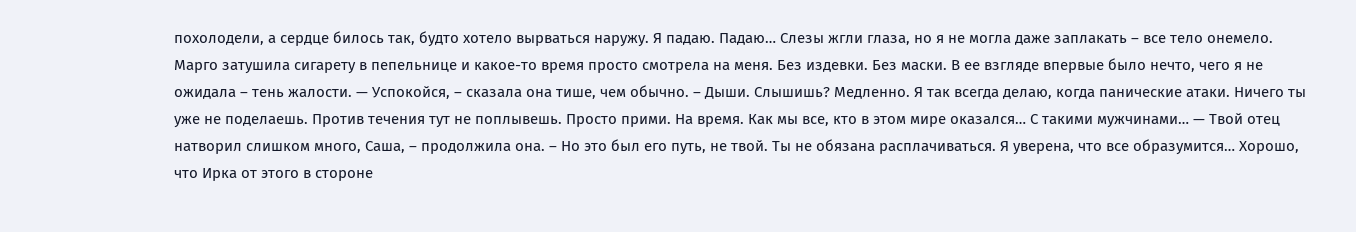похолодели, а сердце билось так, будто хотело вырваться наружу. Я падаю. Падаю… Слезы жгли глаза, но я не могла даже заплакать – все тело онемело. Марго затушила сигарету в пепельнице и какое-то время просто смотрела на меня. Без издевки. Без маски. В ее взгляде впервые было нечто, чего я не ожидала – тень жалости. — Успокойся, – сказала она тише, чем обычно. – Дыши. Слышишь? Медленно. Я так всегда делаю, когда панические атаки. Ничего ты уже не поделаешь. Против течения тут не поплывешь. Просто прими. На время. Как мы все, кто в этом мире оказался… С такими мужчинами… — Твой отец натворил слишком много, Саша, – продолжила она. – Но это был его путь, не твой. Ты не обязана расплачиваться. Я уверена, что все образумится… Хорошо, что Ирка от этого в стороне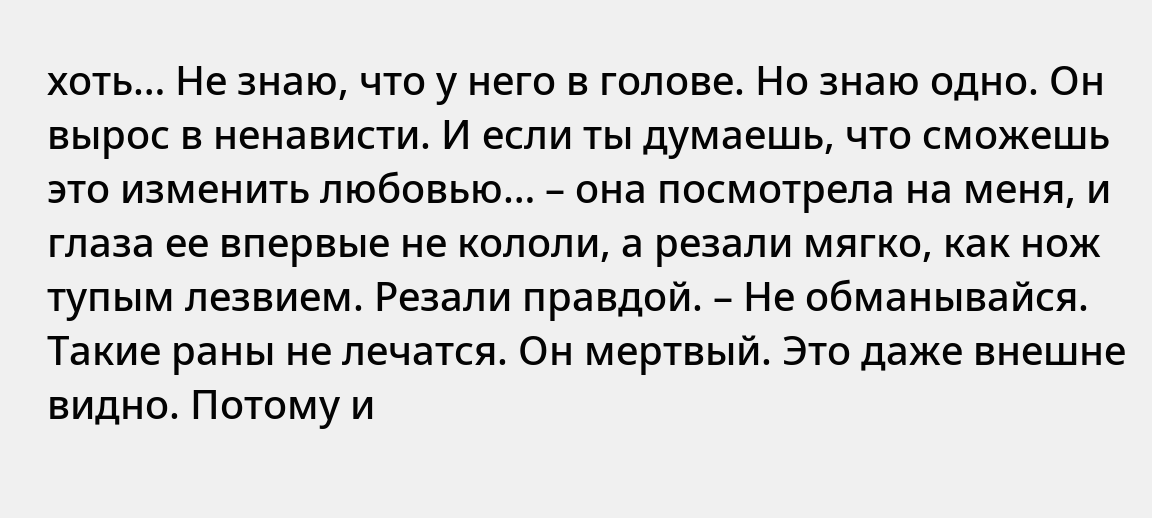хоть… Не знаю, что у него в голове. Но знаю одно. Он вырос в ненависти. И если ты думаешь, что сможешь это изменить любовью… – она посмотрела на меня, и глаза ее впервые не кололи, а резали мягко, как нож тупым лезвием. Резали правдой. – Не обманывайся. Такие раны не лечатся. Он мертвый. Это даже внешне видно. Потому и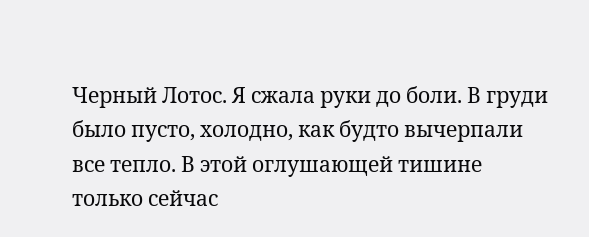Черный Лотос. Я сжала руки до боли. В груди было пусто, холодно, как будто вычерпали все тепло. В этой оглушающей тишине только сейчас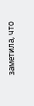заметила, что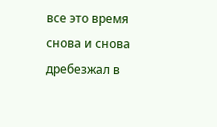все это время снова и снова дребезжал в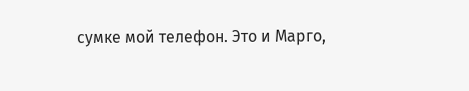сумке мой телефон. Это и Марго,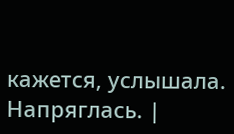кажется, услышала. Напряглась. |